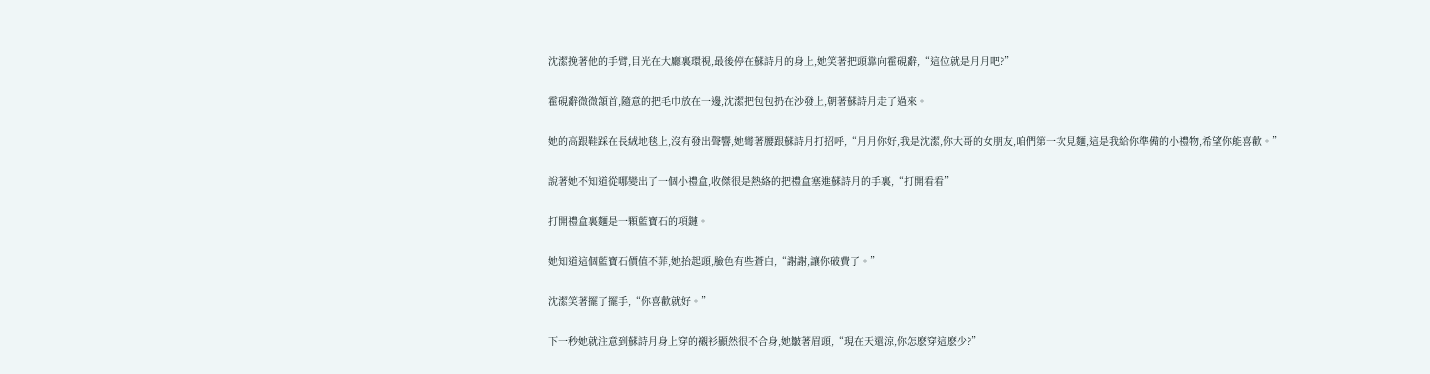沈潔挽著他的手臂,目光在大廳裏環視,最後停在蘇詩月的身上,她笑著把頭靠向霍硯辭,“這位就是月月吧?”

霍硯辭微微頷首,隨意的把毛巾放在一邊,沈潔把包包扔在沙發上,朝著蘇詩月走了過來。

她的高跟鞋踩在長絨地毯上,沒有發出聲響,她彎著腰跟蘇詩月打招呼,“月月你好,我是沈潔,你大哥的女朋友,咱們第一次見麵,這是我給你準備的小禮物,希望你能喜歡。”

說著她不知道從哪變出了一個小禮盒,收傑很是熱絡的把禮盒塞進蘇詩月的手裏,“打開看看”

打開禮盒裏麵是一顆藍寶石的項鏈。

她知道這個藍寶石價值不菲,她抬起頭,臉色有些蒼白,“謝謝,讓你破費了。”

沈潔笑著擺了擺手,“你喜歡就好。”

下一秒她就注意到蘇詩月身上穿的襯衫顯然很不合身,她皺著眉頭,“現在天還涼,你怎麽穿這麽少?”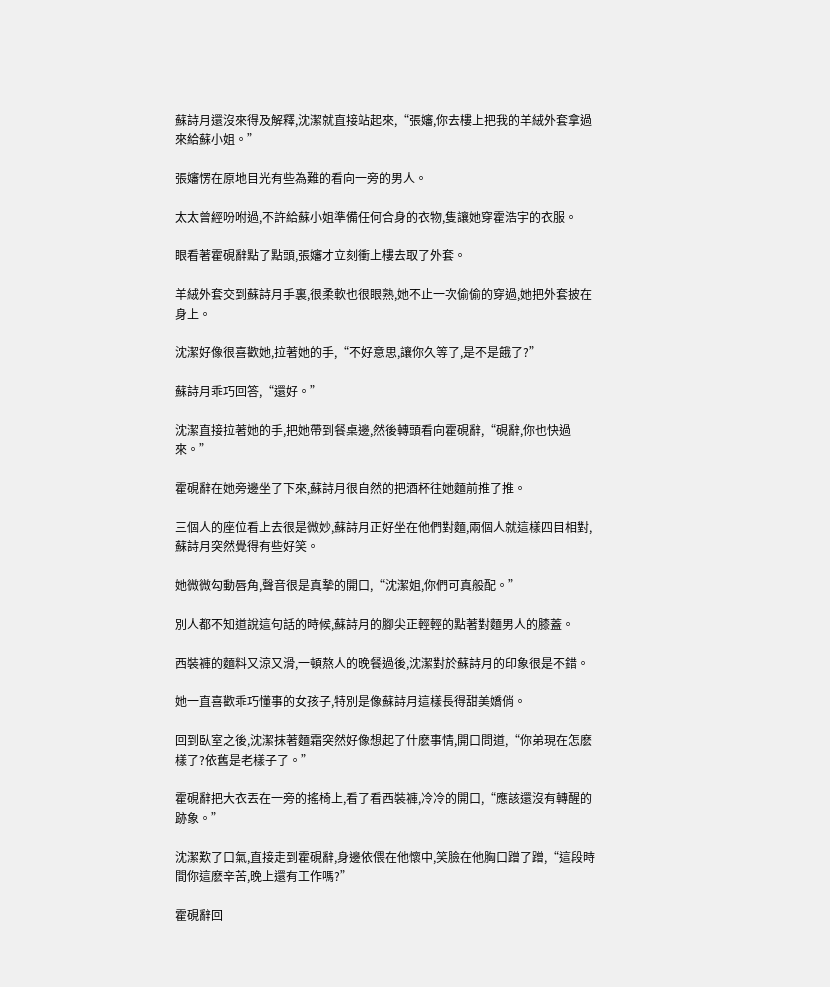蘇詩月還沒來得及解釋,沈潔就直接站起來,“張嬸,你去樓上把我的羊絨外套拿過來給蘇小姐。”

張嬸愣在原地目光有些為難的看向一旁的男人。

太太曾經吩咐過,不許給蘇小姐準備任何合身的衣物,隻讓她穿霍浩宇的衣服。

眼看著霍硯辭點了點頭,張嬸才立刻衝上樓去取了外套。

羊絨外套交到蘇詩月手裏,很柔軟也很眼熟,她不止一次偷偷的穿過,她把外套披在身上。

沈潔好像很喜歡她,拉著她的手,“不好意思,讓你久等了,是不是餓了?”

蘇詩月乖巧回答,“還好。”

沈潔直接拉著她的手,把她帶到餐桌邊,然後轉頭看向霍硯辭,“硯辭,你也快過來。”

霍硯辭在她旁邊坐了下來,蘇詩月很自然的把酒杯往她麵前推了推。

三個人的座位看上去很是微妙,蘇詩月正好坐在他們對麵,兩個人就這樣四目相對,蘇詩月突然覺得有些好笑。

她微微勾動唇角,聲音很是真摯的開口,“沈潔姐,你們可真般配。”

別人都不知道說這句話的時候,蘇詩月的腳尖正輕輕的點著對麵男人的膝蓋。

西裝褲的麵料又涼又滑,一頓熬人的晚餐過後,沈潔對於蘇詩月的印象很是不錯。

她一直喜歡乖巧懂事的女孩子,特別是像蘇詩月這樣長得甜美嬌俏。

回到臥室之後,沈潔抹著麵霜突然好像想起了什麽事情,開口問道,“你弟現在怎麽樣了?依舊是老樣子了。”

霍硯辭把大衣丟在一旁的搖椅上,看了看西裝褲,冷冷的開口,“應該還沒有轉醒的跡象。”

沈潔歎了口氣,直接走到霍硯辭,身邊依偎在他懷中,笑臉在他胸口蹭了蹭,“這段時間你這麽辛苦,晚上還有工作嗎?”

霍硯辭回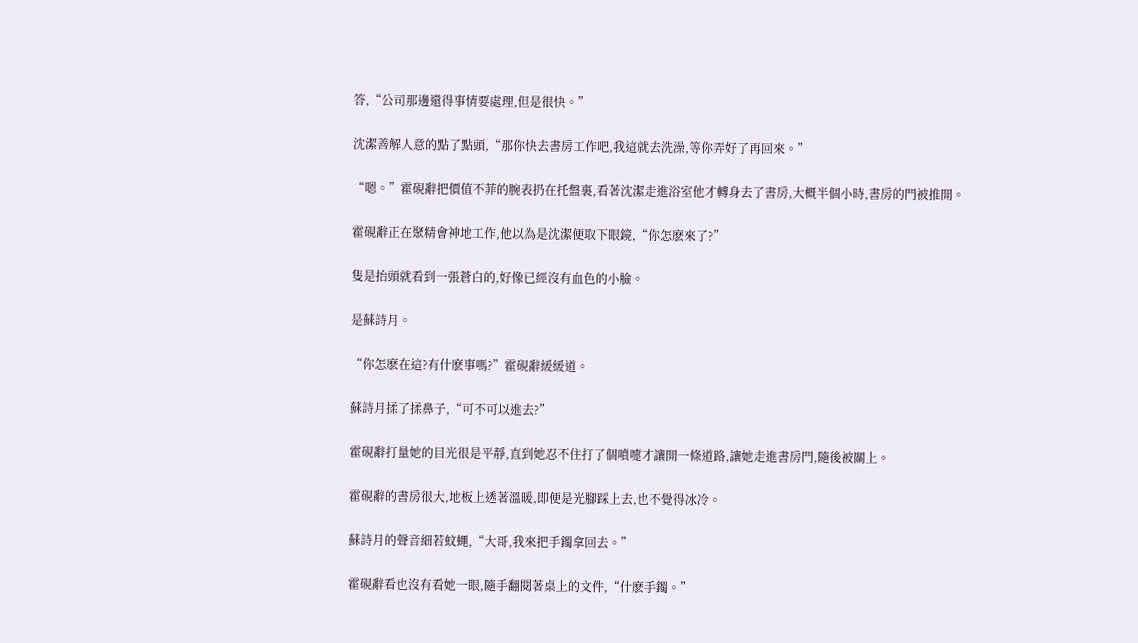答,“公司那邊還得事情要處理,但是很快。”

沈潔善解人意的點了點頭,“那你快去書房工作吧,我這就去洗澡,等你弄好了再回來。”

“嗯。”霍硯辭把價值不菲的腕表扔在托盤裏,看著沈潔走進浴室他才轉身去了書房,大概半個小時,書房的門被推開。

霍硯辭正在聚精會神地工作,他以為是沈潔便取下眼鏡,“你怎麽來了?”

隻是抬頭就看到一張蒼白的,好像已經沒有血色的小臉。

是蘇詩月。

“你怎麽在這?有什麽事嗎?”霍硯辭緩緩道。

蘇詩月揉了揉鼻子,“可不可以進去?”

霍硯辭打量她的目光很是平靜,直到她忍不住打了個噴嚏才讓開一條道路,讓她走進書房門,隨後被關上。

霍硯辭的書房很大,地板上透著溫暖,即便是光腳踩上去,也不覺得冰冷。

蘇詩月的聲音細若蚊蠅,“大哥,我來把手鐲拿回去。”

霍硯辭看也沒有看她一眼,隨手翻閱著桌上的文件,“什麽手鐲。”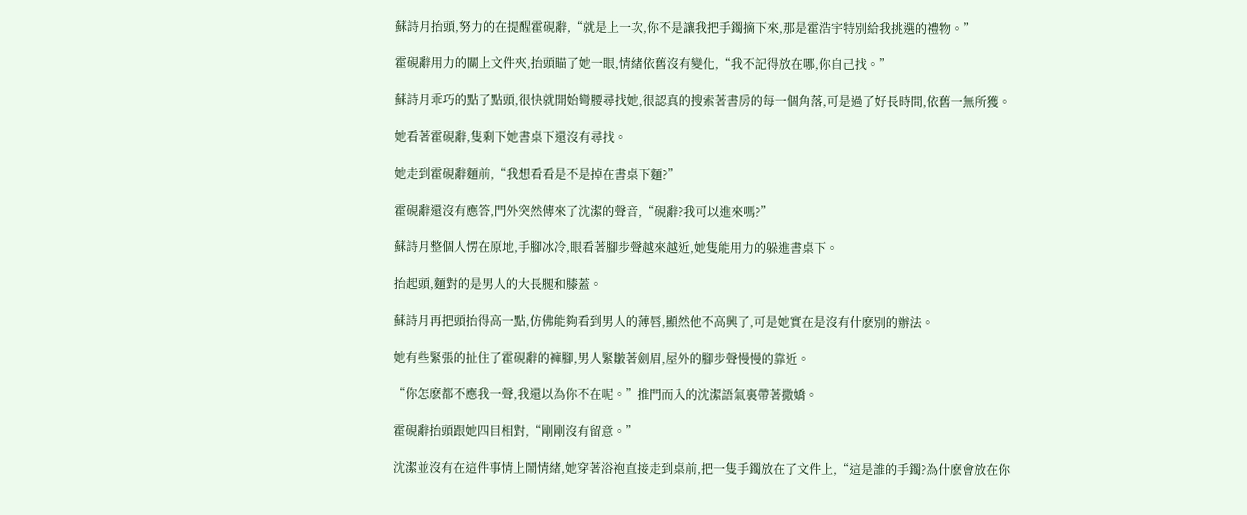蘇詩月抬頭,努力的在提醒霍硯辭,“就是上一次,你不是讓我把手鐲摘下來,那是霍浩宇特別給我挑選的禮物。”

霍硯辭用力的關上文件夾,抬頭瞄了她一眼,情緒依舊沒有變化,“我不記得放在哪,你自己找。”

蘇詩月乖巧的點了點頭,很快就開始彎腰尋找她,很認真的搜索著書房的每一個角落,可是過了好長時間,依舊一無所獲。

她看著霍硯辭,隻剩下她書桌下還沒有尋找。

她走到霍硯辭麵前,“我想看看是不是掉在書桌下麵?”

霍硯辭還沒有應答,門外突然傳來了沈潔的聲音,“硯辭?我可以進來嗎?”

蘇詩月整個人愣在原地,手腳冰冷,眼看著腳步聲越來越近,她隻能用力的躲進書桌下。

抬起頭,麵對的是男人的大長腿和膝蓋。

蘇詩月再把頭抬得高一點,仿佛能夠看到男人的薄唇,顯然他不高興了,可是她實在是沒有什麽別的辦法。

她有些緊張的扯住了霍硯辭的褲腳,男人緊皺著劍眉,屋外的腳步聲慢慢的靠近。

“你怎麽都不應我一聲,我還以為你不在呢。”推門而入的沈潔語氣裏帶著撒嬌。

霍硯辭抬頭跟她四目相對,“剛剛沒有留意。”

沈潔並沒有在這件事情上鬧情緒,她穿著浴袍直接走到桌前,把一隻手鐲放在了文件上,“這是誰的手鐲?為什麽會放在你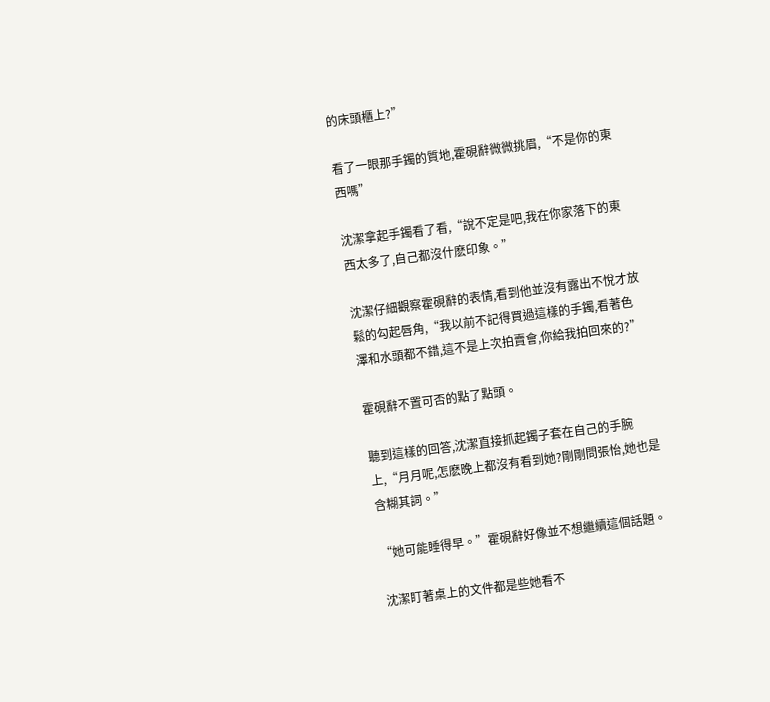的床頭櫃上?”

看了一眼那手鐲的質地,霍硯辭微微挑眉,“不是你的東西嗎”

沈潔拿起手鐲看了看,“說不定是吧,我在你家落下的東西太多了,自己都沒什麽印象。”

沈潔仔細觀察霍硯辭的表情,看到他並沒有露出不悅才放鬆的勾起唇角,“我以前不記得買過這樣的手鐲,看著色澤和水頭都不錯,這不是上次拍賣會,你給我拍回來的?”

霍硯辭不置可否的點了點頭。

聽到這樣的回答,沈潔直接抓起鐲子套在自己的手腕上,“月月呢,怎麽晚上都沒有看到她?剛剛問張怡,她也是含糊其詞。”

“她可能睡得早。”霍硯辭好像並不想繼續這個話題。

沈潔盯著桌上的文件都是些她看不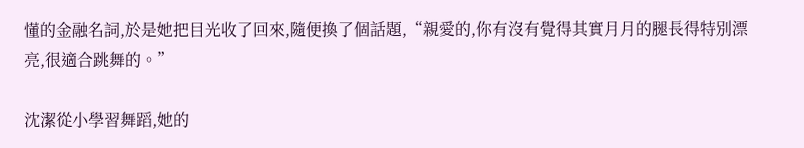懂的金融名詞,於是她把目光收了回來,隨便換了個話題,“親愛的,你有沒有覺得其實月月的腿長得特別漂亮,很適合跳舞的。”

沈潔從小學習舞蹈,她的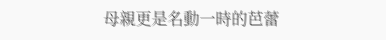母親更是名動一時的芭蕾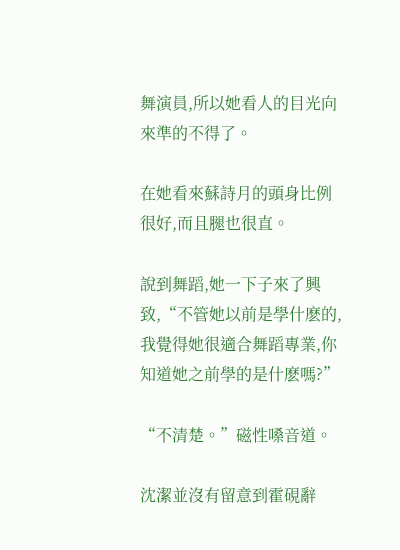舞演員,所以她看人的目光向來準的不得了。

在她看來蘇詩月的頭身比例很好,而且腿也很直。

說到舞蹈,她一下子來了興致,“不管她以前是學什麽的,我覺得她很適合舞蹈專業,你知道她之前學的是什麽嗎?”

“不清楚。”磁性嗓音道。

沈潔並沒有留意到霍硯辭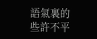語氣裏的些許不平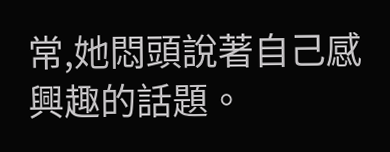常,她悶頭說著自己感興趣的話題。